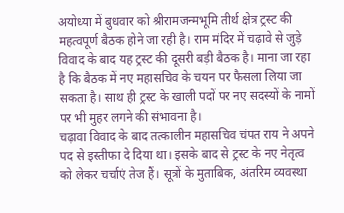अयोध्या में बुधवार को श्रीरामजन्मभूमि तीर्थ क्षेत्र ट्रस्ट की महत्वपूर्ण बैठक होने जा रही है। राम मंदिर में चढ़ावे से जुड़े विवाद के बाद यह ट्रस्ट की दूसरी बड़ी बैठक है। माना जा रहा है कि बैठक में नए महासचिव के चयन पर फैसला लिया जा सकता है। साथ ही ट्रस्ट के खाली पदों पर नए सदस्यों के नामों पर भी मुहर लगने की संभावना है।
चढ़ावा विवाद के बाद तत्कालीन महासचिव चंपत राय ने अपने पद से इस्तीफा दे दिया था। इसके बाद से ट्रस्ट के नए नेतृत्व को लेकर चर्चाएं तेज हैं। सूत्रों के मुताबिक, अंतरिम व्यवस्था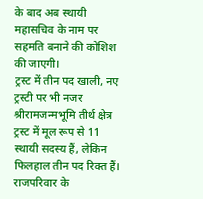के बाद अब स्थायी महासचिव के नाम पर सहमति बनाने की कोशिश की जाएगी।
ट्रस्ट में तीन पद खाली, नए ट्रस्टी पर भी नजर
श्रीरामजन्मभूमि तीर्थ क्षेत्र ट्रस्ट में मूल रूप से 11 स्थायी सदस्य हैं, लेकिन फिलहाल तीन पद रिक्त हैं। राजपरिवार के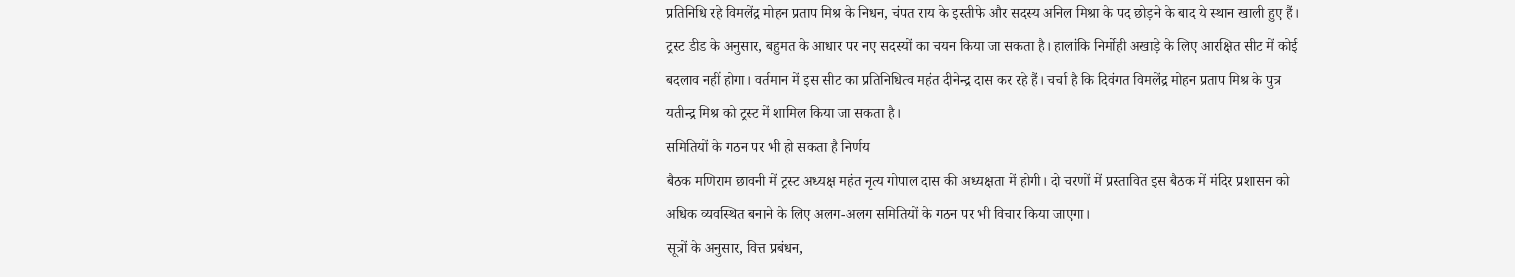प्रतिनिधि रहे विमलेंद्र मोहन प्रताप मिश्र के निधन, चंपत राय के इस्तीफे और सदस्य अनिल मिश्रा के पद छोड़ने के बाद ये स्थान खाली हुए हैं।
ट्रस्ट डीड के अनुसार, बहुमत के आधार पर नए सदस्यों का चयन किया जा सकता है। हालांकि निर्मोही अखाड़े के लिए आरक्षित सीट में कोई बदलाव नहीं होगा। वर्तमान में इस सीट का प्रतिनिधित्व महंत दीनेन्द्र दास कर रहे हैं। चर्चा है कि दिवंगत विमलेंद्र मोहन प्रताप मिश्र के पुत्र यतीन्द्र मिश्र को ट्रस्ट में शामिल किया जा सकता है।
समितियों के गठन पर भी हो सकता है निर्णय
बैठक मणिराम छावनी में ट्रस्ट अध्यक्ष महंत नृत्य गोपाल दास की अध्यक्षता में होगी। दो चरणों में प्रस्तावित इस बैठक में मंदिर प्रशासन को अधिक व्यवस्थित बनाने के लिए अलग-अलग समितियों के गठन पर भी विचार किया जाएगा।
सूत्रों के अनुसार, वित्त प्रबंधन,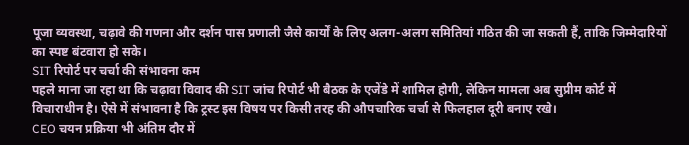पूजा व्यवस्था, चढ़ावे की गणना और दर्शन पास प्रणाली जैसे कार्यों के लिए अलग-अलग समितियां गठित की जा सकती हैं, ताकि जिम्मेदारियों का स्पष्ट बंटवारा हो सके।
SIT रिपोर्ट पर चर्चा की संभावना कम
पहले माना जा रहा था कि चढ़ावा विवाद की SIT जांच रिपोर्ट भी बैठक के एजेंडे में शामिल होगी, लेकिन मामला अब सुप्रीम कोर्ट में विचाराधीन है। ऐसे में संभावना है कि ट्रस्ट इस विषय पर किसी तरह की औपचारिक चर्चा से फिलहाल दूरी बनाए रखे।
CEO चयन प्रक्रिया भी अंतिम दौर में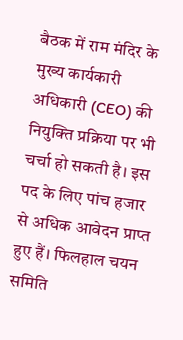बैठक में राम मंदिर के मुख्य कार्यकारी अधिकारी (CEO) की नियुक्ति प्रक्रिया पर भी चर्चा हो सकती है। इस पद के लिए पांच हजार से अधिक आवेदन प्राप्त हुए हैं। फिलहाल चयन समिति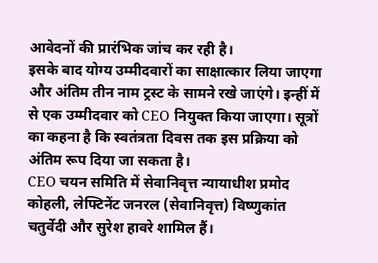आवेदनों की प्रारंभिक जांच कर रही है।
इसके बाद योग्य उम्मीदवारों का साक्षात्कार लिया जाएगा और अंतिम तीन नाम ट्रस्ट के सामने रखे जाएंगे। इन्हीं में से एक उम्मीदवार को CEO नियुक्त किया जाएगा। सूत्रों का कहना है कि स्वतंत्रता दिवस तक इस प्रक्रिया को अंतिम रूप दिया जा सकता है।
CEO चयन समिति में सेवानिवृत्त न्यायाधीश प्रमोद कोहली, लेफ्टिनेंट जनरल (सेवानिवृत्त) विष्णुकांत चतुर्वेदी और सुरेश हावरे शामिल हैं।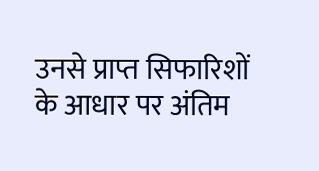उनसे प्राप्त सिफारिशों के आधार पर अंतिम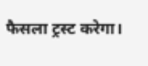फैसला ट्रस्ट करेगा।